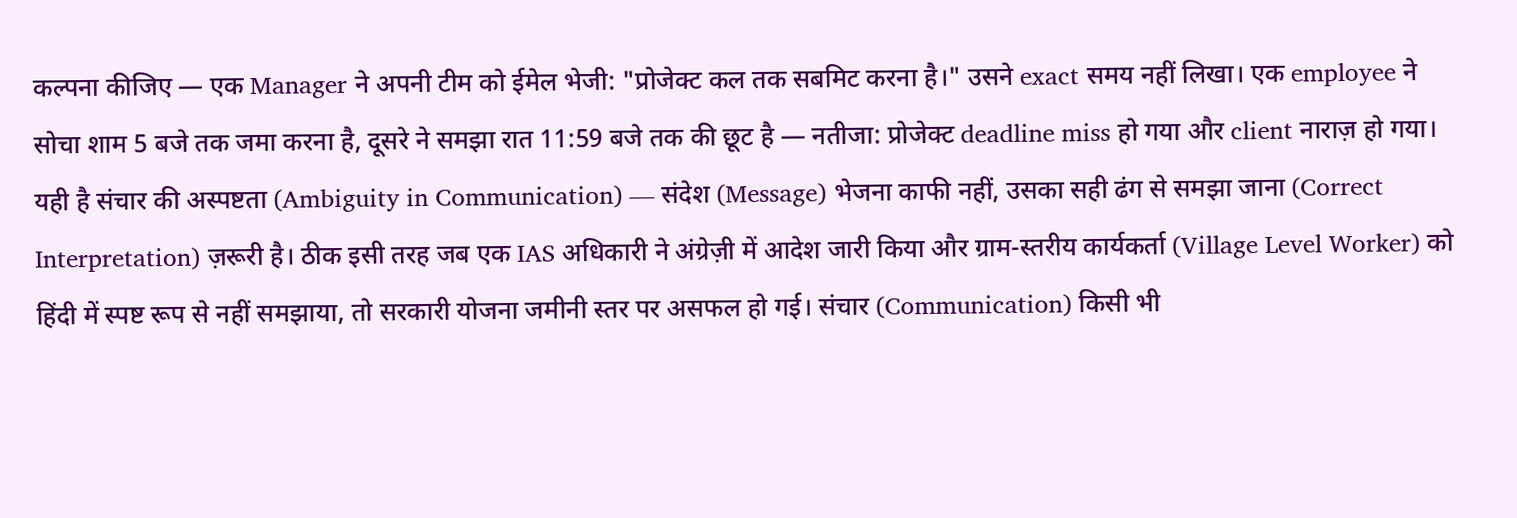कल्पना कीजिए — एक Manager ने अपनी टीम को ईमेल भेजी: "प्रोजेक्ट कल तक सबमिट करना है।" उसने exact समय नहीं लिखा। एक employee ने सोचा शाम 5 बजे तक जमा करना है, दूसरे ने समझा रात 11:59 बजे तक की छूट है — नतीजा: प्रोजेक्ट deadline miss हो गया और client नाराज़ हो गया। यही है संचार की अस्पष्टता (Ambiguity in Communication) — संदेश (Message) भेजना काफी नहीं, उसका सही ढंग से समझा जाना (Correct Interpretation) ज़रूरी है। ठीक इसी तरह जब एक IAS अधिकारी ने अंग्रेज़ी में आदेश जारी किया और ग्राम-स्तरीय कार्यकर्ता (Village Level Worker) को हिंदी में स्पष्ट रूप से नहीं समझाया, तो सरकारी योजना जमीनी स्तर पर असफल हो गई। संचार (Communication) किसी भी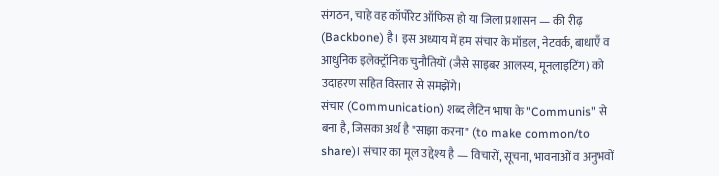संगठन, चाहे वह कॉर्पोरेट ऑफिस हो या जिला प्रशासन — की रीढ़ (Backbone) है। इस अध्याय में हम संचार के मॉडल, नेटवर्क, बाधाएँ व आधुनिक इलेक्ट्रॉनिक चुनौतियों (जैसे साइबर आलस्य, मूनलाइटिंग) को उदाहरण सहित विस्तार से समझेंगे।
संचार (Communication) शब्द लैटिन भाषा के "Communis" से बना है, जिसका अर्थ है "साझा करना" (to make common/to share)। संचार का मूल उद्देश्य है — विचारों, सूचना, भावनाओं व अनुभवों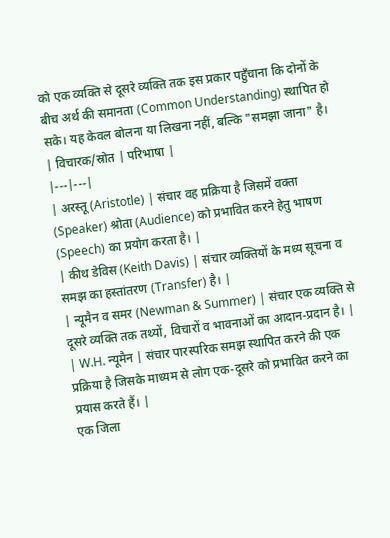को एक व्यक्ति से दूसरे व्यक्ति तक इस प्रकार पहुँचाना कि दोनों के बीच अर्थ की समानता (Common Understanding) स्थापित हो सके। यह केवल बोलना या लिखना नहीं, बल्कि "समझा जाना" है।
| विचारक/स्रोत | परिभाषा |
|---|---|
| अरस्तू (Aristotle) | संचार वह प्रक्रिया है जिसमें वक्ता (Speaker) श्रोता (Audience) को प्रभावित करने हेतु भाषण (Speech) का प्रयोग करता है। |
| कीथ डेविस (Keith Davis) | संचार व्यक्तियों के मध्य सूचना व समझ का हस्तांतरण (Transfer) है। |
| न्यूमैन व समर (Newman & Summer) | संचार एक व्यक्ति से दूसरे व्यक्ति तक तथ्यों, विचारों व भावनाओं का आदान-प्रदान है। |
| W.H. न्यूमैन | संचार पारस्परिक समझ स्थापित करने की एक प्रक्रिया है जिसके माध्यम से लोग एक-दूसरे को प्रभावित करने का प्रयास करते हैं। |
एक जिला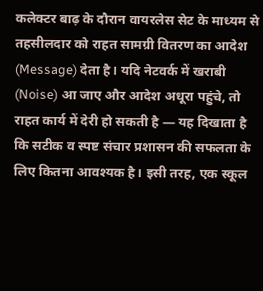कलेक्टर बाढ़ के दौरान वायरलेस सेट के माध्यम से तहसीलदार को राहत सामग्री वितरण का आदेश (Message) देता है। यदि नेटवर्क में खराबी (Noise) आ जाए और आदेश अधूरा पहुंचे, तो राहत कार्य में देरी हो सकती है — यह दिखाता है कि सटीक व स्पष्ट संचार प्रशासन की सफलता के लिए कितना आवश्यक है। इसी तरह, एक स्कूल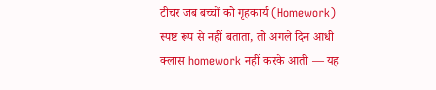टीचर जब बच्चों को गृहकार्य (Homework) स्पष्ट रूप से नहीं बताता, तो अगले दिन आधी क्लास homework नहीं करके आती — यह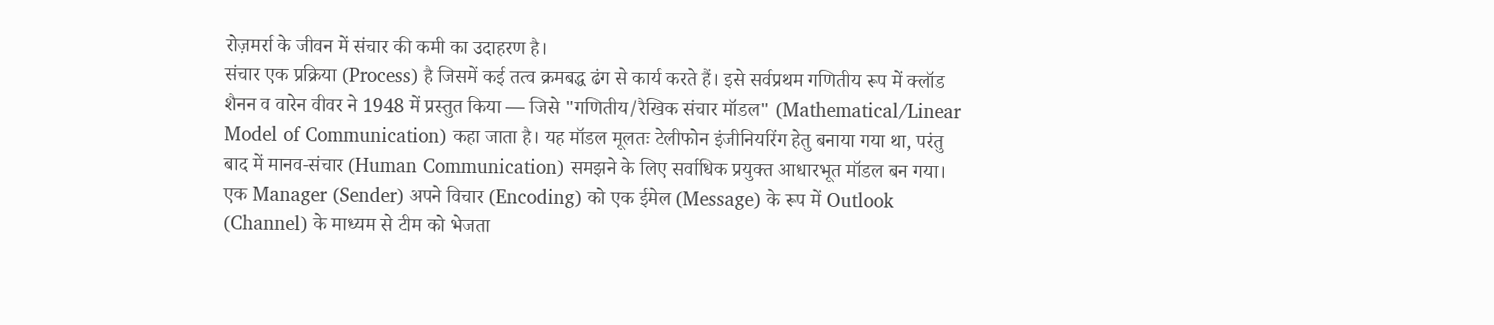रोज़मर्रा के जीवन में संचार की कमी का उदाहरण है।
संचार एक प्रक्रिया (Process) है जिसमें कई तत्व क्रमबद्ध ढंग से कार्य करते हैं। इसे सर्वप्रथम गणितीय रूप में क्लॉड शैनन व वारेन वीवर ने 1948 में प्रस्तुत किया — जिसे "गणितीय/रैखिक संचार मॉडल" (Mathematical/Linear Model of Communication) कहा जाता है। यह मॉडल मूलतः टेलीफोन इंजीनियरिंग हेतु बनाया गया था, परंतु बाद में मानव-संचार (Human Communication) समझने के लिए सर्वाधिक प्रयुक्त आधारभूत मॉडल बन गया।
एक Manager (Sender) अपने विचार (Encoding) को एक ईमेल (Message) के रूप में Outlook (Channel) के माध्यम से टीम को भेजता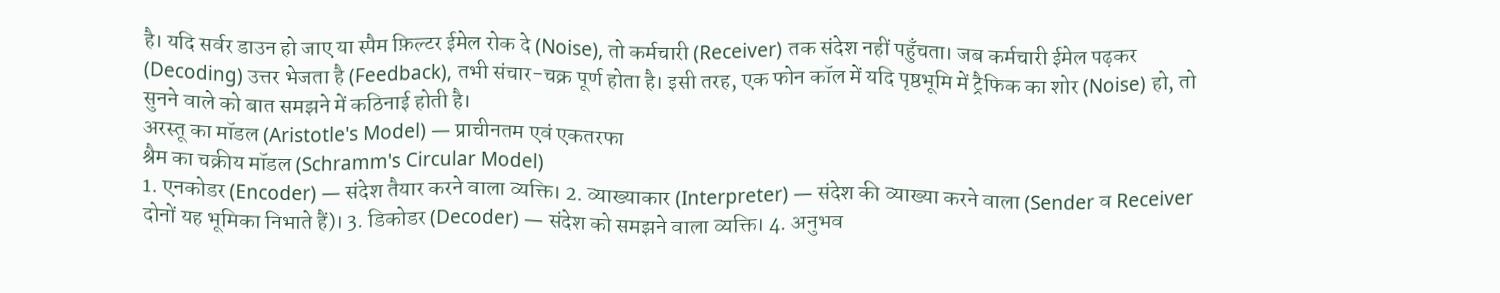है। यदि सर्वर डाउन हो जाए या स्पैम फ़िल्टर ईमेल रोक दे (Noise), तो कर्मचारी (Receiver) तक संदेश नहीं पहुँचता। जब कर्मचारी ईमेल पढ़कर (Decoding) उत्तर भेजता है (Feedback), तभी संचार-चक्र पूर्ण होता है। इसी तरह, एक फोन कॉल में यदि पृष्ठभूमि में ट्रैफिक का शोर (Noise) हो, तो सुनने वाले को बात समझने में कठिनाई होती है।
अरस्तू का मॉडल (Aristotle's Model) — प्राचीनतम एवं एकतरफा
श्रैम का चक्रीय मॉडल (Schramm's Circular Model)
1. एनकोडर (Encoder) — संदेश तैयार करने वाला व्यक्ति। 2. व्याख्याकार (Interpreter) — संदेश की व्याख्या करने वाला (Sender व Receiver दोनों यह भूमिका निभाते हैं)। 3. डिकोडर (Decoder) — संदेश को समझने वाला व्यक्ति। 4. अनुभव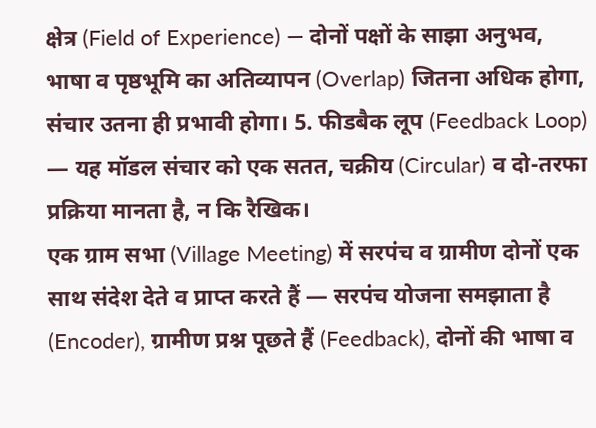क्षेत्र (Field of Experience) — दोनों पक्षों के साझा अनुभव, भाषा व पृष्ठभूमि का अतिव्यापन (Overlap) जितना अधिक होगा, संचार उतना ही प्रभावी होगा। 5. फीडबैक लूप (Feedback Loop) — यह मॉडल संचार को एक सतत, चक्रीय (Circular) व दो-तरफा प्रक्रिया मानता है, न कि रैखिक।
एक ग्राम सभा (Village Meeting) में सरपंच व ग्रामीण दोनों एक साथ संदेश देते व प्राप्त करते हैं — सरपंच योजना समझाता है (Encoder), ग्रामीण प्रश्न पूछते हैं (Feedback), दोनों की भाषा व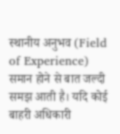स्थानीय अनुभव (Field of Experience) समान होने से बात जल्दी समझ आती है। यदि कोई बाहरी अधिकारी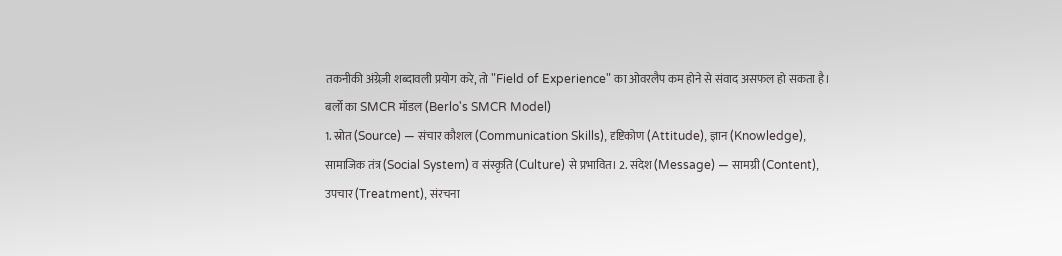तकनीकी अंग्रेज़ी शब्दावली प्रयोग करे, तो "Field of Experience" का ओवरलैप कम होने से संवाद असफल हो सकता है।
बर्लो का SMCR मॉडल (Berlo's SMCR Model)
1. स्रोत (Source) — संचार कौशल (Communication Skills), दृष्टिकोण (Attitude), ज्ञान (Knowledge), सामाजिक तंत्र (Social System) व संस्कृति (Culture) से प्रभावित। 2. संदेश (Message) — सामग्री (Content), उपचार (Treatment), संरचना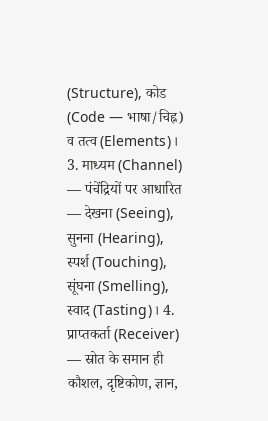(Structure), कोड (Code — भाषा/चिह्न) व तत्व (Elements)। 3. माध्यम (Channel) — पंचेंद्रियों पर आधारित — देखना (Seeing), सुनना (Hearing), स्पर्श (Touching), सूंघना (Smelling), स्वाद (Tasting)। 4. प्राप्तकर्ता (Receiver) — स्रोत के समान ही कौशल, दृष्टिकोण, ज्ञान,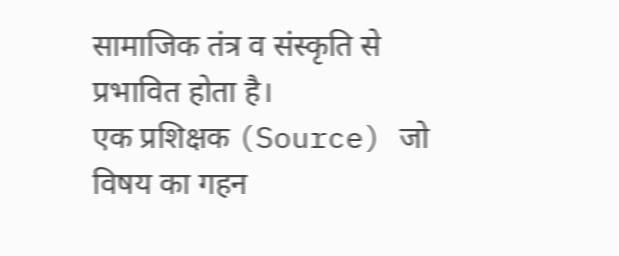सामाजिक तंत्र व संस्कृति से प्रभावित होता है।
एक प्रशिक्षक (Source) जो विषय का गहन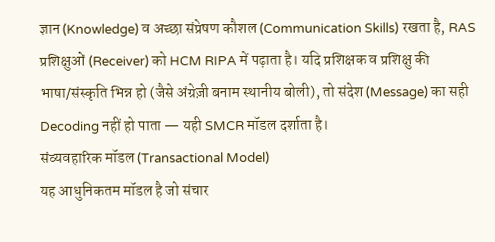ज्ञान (Knowledge) व अच्छा संप्रेषण कौशल (Communication Skills) रखता है, RAS प्रशिक्षुओं (Receiver) को HCM RIPA में पढ़ाता है। यदि प्रशिक्षक व प्रशिक्षु की भाषा/संस्कृति भिन्न हो (जैसे अंग्रेज़ी बनाम स्थानीय बोली), तो संदेश (Message) का सही Decoding नहीं हो पाता — यही SMCR मॉडल दर्शाता है।
संव्यवहारिक मॉडल (Transactional Model)
यह आधुनिकतम मॉडल है जो संचार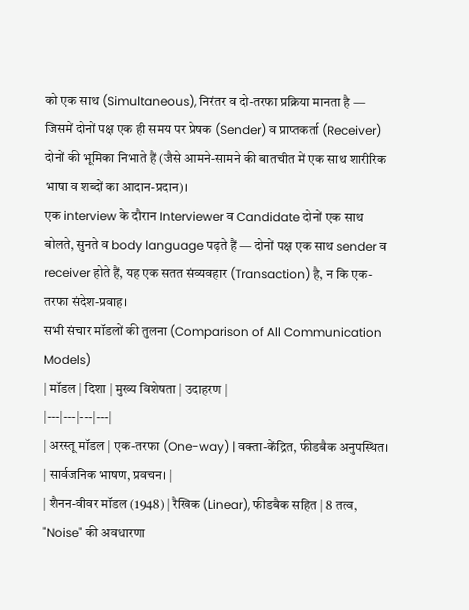को एक साथ (Simultaneous), निरंतर व दो-तरफा प्रक्रिया मानता है — जिसमें दोनों पक्ष एक ही समय पर प्रेषक (Sender) व प्राप्तकर्ता (Receiver) दोनों की भूमिका निभाते हैं (जैसे आमने-सामने की बातचीत में एक साथ शारीरिक भाषा व शब्दों का आदान-प्रदान)।
एक interview के दौरान Interviewer व Candidate दोनों एक साथ बोलते, सुनते व body language पढ़ते हैं — दोनों पक्ष एक साथ sender व receiver होते हैं, यह एक सतत संव्यवहार (Transaction) है, न कि एक-तरफा संदेश-प्रवाह।
सभी संचार मॉडलों की तुलना (Comparison of All Communication Models)
| मॉडल | दिशा | मुख्य विशेषता | उदाहरण |
|---|---|---|---|
| अरस्तू मॉडल | एक-तरफा (One-way) | वक्ता-केंद्रित, फीडबैक अनुपस्थित। | सार्वजनिक भाषण, प्रवचन। |
| शैनन-वीवर मॉडल (1948) | रैखिक (Linear), फीडबैक सहित | 8 तत्व, "Noise" की अवधारणा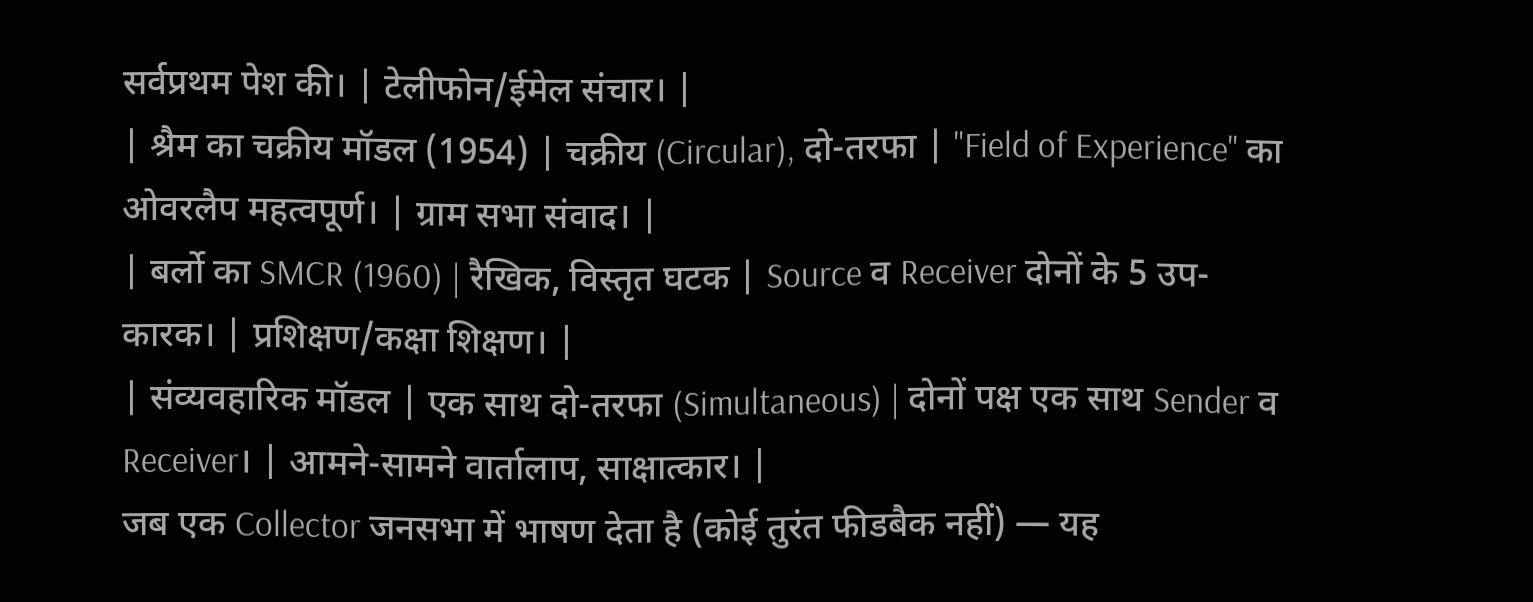सर्वप्रथम पेश की। | टेलीफोन/ईमेल संचार। |
| श्रैम का चक्रीय मॉडल (1954) | चक्रीय (Circular), दो-तरफा | "Field of Experience" का ओवरलैप महत्वपूर्ण। | ग्राम सभा संवाद। |
| बर्लो का SMCR (1960) | रैखिक, विस्तृत घटक | Source व Receiver दोनों के 5 उप-कारक। | प्रशिक्षण/कक्षा शिक्षण। |
| संव्यवहारिक मॉडल | एक साथ दो-तरफा (Simultaneous) | दोनों पक्ष एक साथ Sender व Receiver। | आमने-सामने वार्तालाप, साक्षात्कार। |
जब एक Collector जनसभा में भाषण देता है (कोई तुरंत फीडबैक नहीं) — यह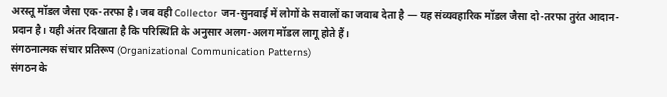अरस्तू मॉडल जैसा एक-तरफा है। जब वही Collector जन-सुनवाई में लोगों के सवालों का जवाब देता है — यह संव्यवहारिक मॉडल जैसा दो-तरफा तुरंत आदान-प्रदान है। यही अंतर दिखाता है कि परिस्थिति के अनुसार अलग-अलग मॉडल लागू होते हैं।
संगठनात्मक संचार प्रतिरूप (Organizational Communication Patterns)
संगठन के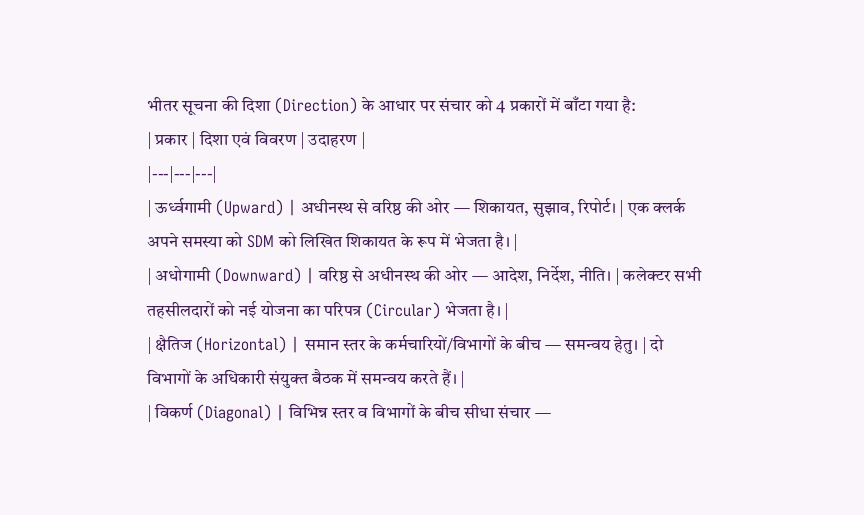भीतर सूचना की दिशा (Direction) के आधार पर संचार को 4 प्रकारों में बाँटा गया है:
| प्रकार | दिशा एवं विवरण | उदाहरण |
|---|---|---|
| ऊर्ध्वगामी (Upward) | अधीनस्थ से वरिष्ठ की ओर — शिकायत, सुझाव, रिपोर्ट। | एक क्लर्क अपने समस्या को SDM को लिखित शिकायत के रूप में भेजता है। |
| अधोगामी (Downward) | वरिष्ठ से अधीनस्थ की ओर — आदेश, निर्देश, नीति। | कलेक्टर सभी तहसीलदारों को नई योजना का परिपत्र (Circular) भेजता है। |
| क्षैतिज (Horizontal) | समान स्तर के कर्मचारियों/विभागों के बीच — समन्वय हेतु। | दो विभागों के अधिकारी संयुक्त बैठक में समन्वय करते हैं। |
| विकर्ण (Diagonal) | विभिन्न स्तर व विभागों के बीच सीधा संचार —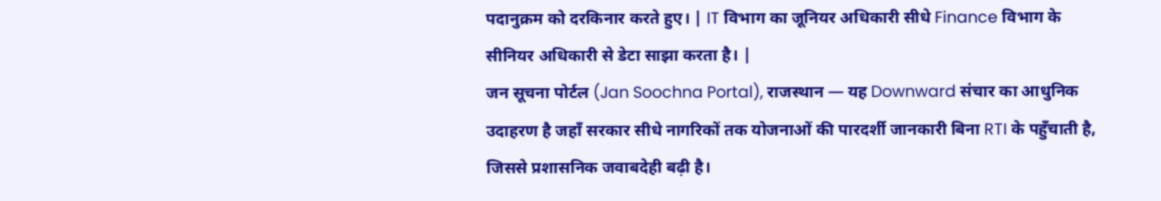पदानुक्रम को दरकिनार करते हुए। | IT विभाग का जूनियर अधिकारी सीधे Finance विभाग के सीनियर अधिकारी से डेटा साझा करता है। |
जन सूचना पोर्टल (Jan Soochna Portal), राजस्थान — यह Downward संचार का आधुनिक उदाहरण है जहाँ सरकार सीधे नागरिकों तक योजनाओं की पारदर्शी जानकारी बिना RTI के पहुँचाती है, जिससे प्रशासनिक जवाबदेही बढ़ी है।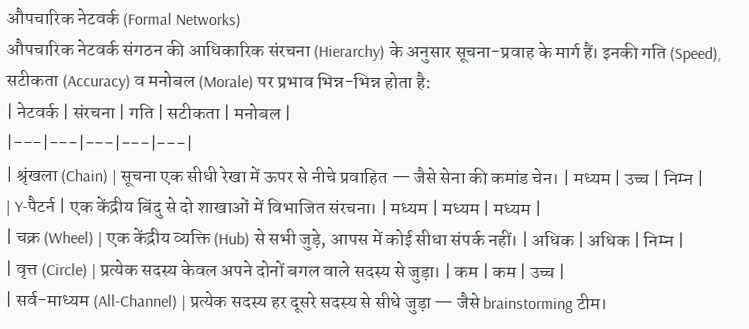औपचारिक नेटवर्क (Formal Networks)
औपचारिक नेटवर्क संगठन की आधिकारिक संरचना (Hierarchy) के अनुसार सूचना-प्रवाह के मार्ग हैं। इनकी गति (Speed), सटीकता (Accuracy) व मनोबल (Morale) पर प्रभाव भिन्न-भिन्न होता है:
| नेटवर्क | संरचना | गति | सटीकता | मनोबल |
|---|---|---|---|---|
| श्रृंखला (Chain) | सूचना एक सीधी रेखा में ऊपर से नीचे प्रवाहित — जैसे सेना की कमांड चेन। | मध्यम | उच्च | निम्न |
| Y-पैटर्न | एक केंद्रीय बिंदु से दो शाखाओं में विभाजित संरचना। | मध्यम | मध्यम | मध्यम |
| चक्र (Wheel) | एक केंद्रीय व्यक्ति (Hub) से सभी जुड़े, आपस में कोई सीधा संपर्क नहीं। | अधिक | अधिक | निम्न |
| वृत्त (Circle) | प्रत्येक सदस्य केवल अपने दोनों बगल वाले सदस्य से जुड़ा। | कम | कम | उच्च |
| सर्व-माध्यम (All-Channel) | प्रत्येक सदस्य हर दूसरे सदस्य से सीधे जुड़ा — जैसे brainstorming टीम।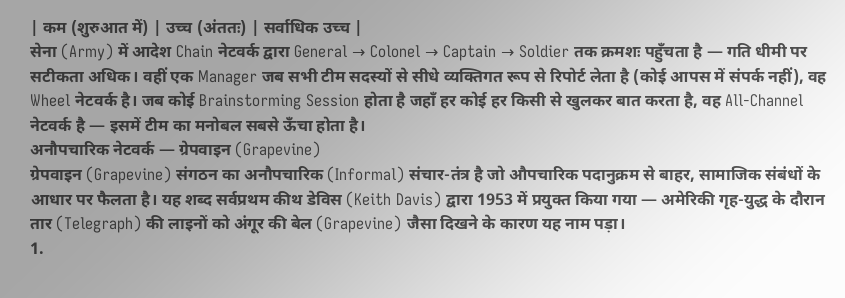| कम (शुरुआत में) | उच्च (अंततः) | सर्वाधिक उच्च |
सेना (Army) में आदेश Chain नेटवर्क द्वारा General → Colonel → Captain → Soldier तक क्रमशः पहुँचता है — गति धीमी पर सटीकता अधिक। वहीं एक Manager जब सभी टीम सदस्यों से सीधे व्यक्तिगत रूप से रिपोर्ट लेता है (कोई आपस में संपर्क नहीं), वह Wheel नेटवर्क है। जब कोई Brainstorming Session होता है जहाँ हर कोई हर किसी से खुलकर बात करता है, वह All-Channel नेटवर्क है — इसमें टीम का मनोबल सबसे ऊँचा होता है।
अनौपचारिक नेटवर्क — ग्रेपवाइन (Grapevine)
ग्रेपवाइन (Grapevine) संगठन का अनौपचारिक (Informal) संचार-तंत्र है जो औपचारिक पदानुक्रम से बाहर, सामाजिक संबंधों के आधार पर फैलता है। यह शब्द सर्वप्रथम कीथ डेविस (Keith Davis) द्वारा 1953 में प्रयुक्त किया गया — अमेरिकी गृह-युद्ध के दौरान तार (Telegraph) की लाइनों को अंगूर की बेल (Grapevine) जैसा दिखने के कारण यह नाम पड़ा।
1.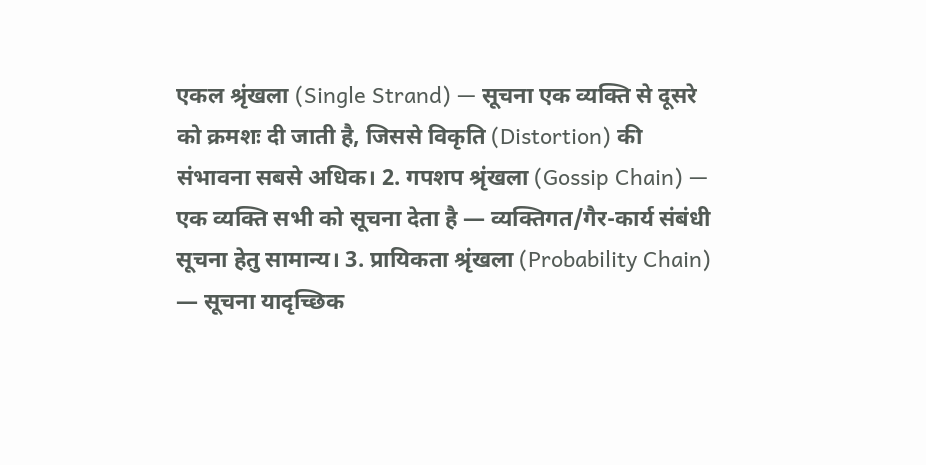एकल श्रृंखला (Single Strand) — सूचना एक व्यक्ति से दूसरे को क्रमशः दी जाती है, जिससे विकृति (Distortion) की संभावना सबसे अधिक। 2. गपशप श्रृंखला (Gossip Chain) — एक व्यक्ति सभी को सूचना देता है — व्यक्तिगत/गैर-कार्य संबंधी सूचना हेतु सामान्य। 3. प्रायिकता श्रृंखला (Probability Chain) — सूचना यादृच्छिक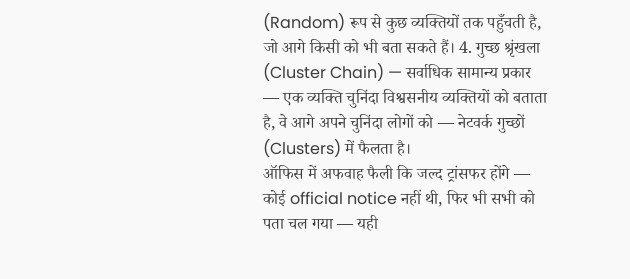(Random) रूप से कुछ व्यक्तियों तक पहुँचती है, जो आगे किसी को भी बता सकते हैं। 4. गुच्छ श्रृंखला (Cluster Chain) — सर्वाधिक सामान्य प्रकार — एक व्यक्ति चुनिंदा विश्वसनीय व्यक्तियों को बताता है, वे आगे अपने चुनिंदा लोगों को — नेटवर्क गुच्छों (Clusters) में फैलता है।
ऑफिस में अफवाह फैली कि जल्द ट्रांसफर होंगे — कोई official notice नहीं थी, फिर भी सभी को पता चल गया — यही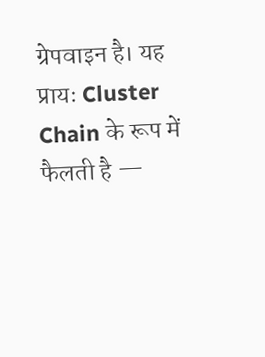ग्रेपवाइन है। यह प्रायः Cluster Chain के रूप में फैलती है —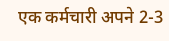एक कर्मचारी अपने 2-3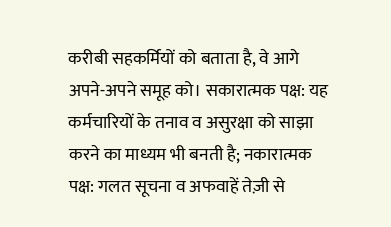करीबी सहकर्मियों को बताता है, वे आगे अपने-अपने समूह को। सकारात्मक पक्ष: यह कर्मचारियों के तनाव व असुरक्षा को साझा करने का माध्यम भी बनती है; नकारात्मक पक्ष: गलत सूचना व अफवाहें तेज़ी से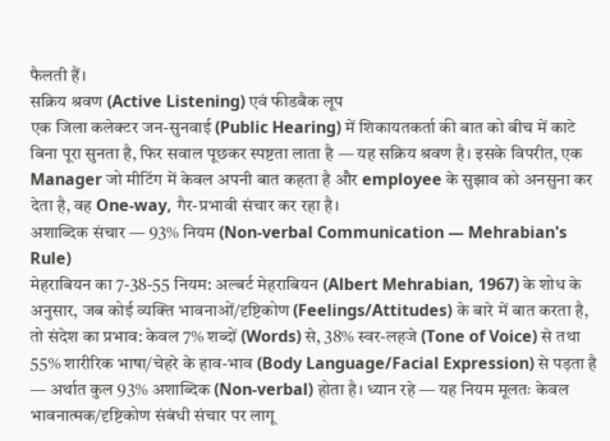फैलती हैं।
सक्रिय श्रवण (Active Listening) एवं फीडबैक लूप
एक जिला कलेक्टर जन-सुनवाई (Public Hearing) में शिकायतकर्ता की बात को बीच में काटे बिना पूरा सुनता है, फिर सवाल पूछकर स्पष्टता लाता है — यह सक्रिय श्रवण है। इसके विपरीत, एक Manager जो मीटिंग में केवल अपनी बात कहता है और employee के सुझाव को अनसुना कर देता है, वह One-way, गैर-प्रभावी संचार कर रहा है।
अशाब्दिक संचार — 93% नियम (Non-verbal Communication — Mehrabian's Rule)
मेहराबियन का 7-38-55 नियम: अल्बर्ट मेहराबियन (Albert Mehrabian, 1967) के शोध के अनुसार, जब कोई व्यक्ति भावनाओं/दृष्टिकोण (Feelings/Attitudes) के बारे में बात करता है, तो संदेश का प्रभाव: केवल 7% शब्दों (Words) से, 38% स्वर-लहजे (Tone of Voice) से तथा 55% शारीरिक भाषा/चेहरे के हाव-भाव (Body Language/Facial Expression) से पड़ता है — अर्थात कुल 93% अशाब्दिक (Non-verbal) होता है। ध्यान रहे — यह नियम मूलतः केवल भावनात्मक/दृष्टिकोण संबंधी संचार पर लागू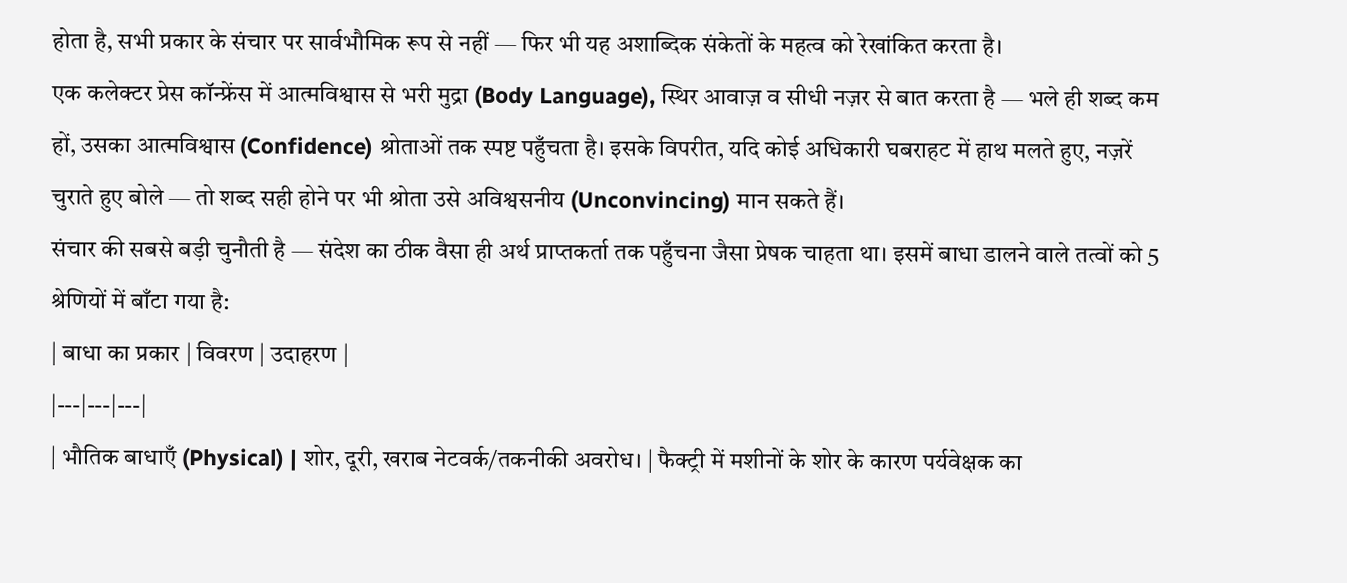होता है, सभी प्रकार के संचार पर सार्वभौमिक रूप से नहीं — फिर भी यह अशाब्दिक संकेतों के महत्व को रेखांकित करता है।
एक कलेक्टर प्रेस कॉन्फ्रेंस में आत्मविश्वास से भरी मुद्रा (Body Language), स्थिर आवाज़ व सीधी नज़र से बात करता है — भले ही शब्द कम हों, उसका आत्मविश्वास (Confidence) श्रोताओं तक स्पष्ट पहुँचता है। इसके विपरीत, यदि कोई अधिकारी घबराहट में हाथ मलते हुए, नज़रें चुराते हुए बोले — तो शब्द सही होने पर भी श्रोता उसे अविश्वसनीय (Unconvincing) मान सकते हैं।
संचार की सबसे बड़ी चुनौती है — संदेश का ठीक वैसा ही अर्थ प्राप्तकर्ता तक पहुँचना जैसा प्रेषक चाहता था। इसमें बाधा डालने वाले तत्वों को 5 श्रेणियों में बाँटा गया है:
| बाधा का प्रकार | विवरण | उदाहरण |
|---|---|---|
| भौतिक बाधाएँ (Physical) | शोर, दूरी, खराब नेटवर्क/तकनीकी अवरोध। | फैक्ट्री में मशीनों के शोर के कारण पर्यवेक्षक का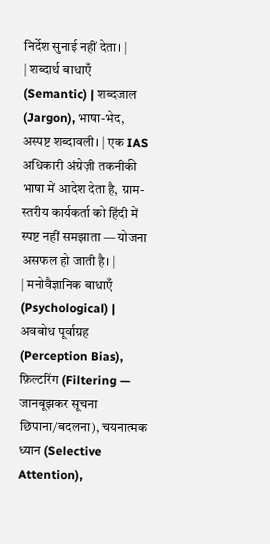निर्देश सुनाई नहीं देता। |
| शब्दार्थ बाधाएँ (Semantic) | शब्दजाल (Jargon), भाषा-भेद, अस्पष्ट शब्दावली। | एक IAS अधिकारी अंग्रेज़ी तकनीकी भाषा में आदेश देता है, ग्राम-स्तरीय कार्यकर्ता को हिंदी में स्पष्ट नहीं समझाता — योजना असफल हो जाती है। |
| मनोवैज्ञानिक बाधाएँ (Psychological) | अवबोध पूर्वाग्रह (Perception Bias), फ़िल्टरिंग (Filtering — जानबूझकर सूचना छिपाना/बदलना), चयनात्मक ध्यान (Selective Attention),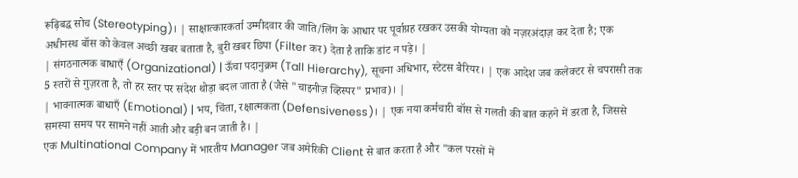रूढ़िबद्ध सोच (Stereotyping)। | साक्षात्कारकर्ता उम्मीदवार की जाति/लिंग के आधार पर पूर्वाग्रह रखकर उसकी योग्यता को नज़रअंदाज़ कर देता है; एक अधीनस्थ बॉस को केवल अच्छी खबर बताता है, बुरी खबर छिपा (Filter कर) देता है ताकि डांट न पड़े। |
| संगठनात्मक बाधाएँ (Organizational) | ऊँचा पदानुक्रम (Tall Hierarchy), सूचना अधिभार, स्टेटस बैरियर। | एक आदेश जब कलेक्टर से चपरासी तक 5 स्तरों से गुज़रता है, तो हर स्तर पर संदेश थोड़ा बदल जाता है (जैसे "चाइनीज़ व्हिस्पर" प्रभाव)। |
| भावनात्मक बाधाएँ (Emotional) | भय, चिंता, रक्षात्मकता (Defensiveness)। | एक नया कर्मचारी बॉस से गलती की बात कहने में डरता है, जिससे समस्या समय पर सामने नहीं आती और बड़ी बन जाती है। |
एक Multinational Company में भारतीय Manager जब अमेरिकी Client से बात करता है और "कल परसों में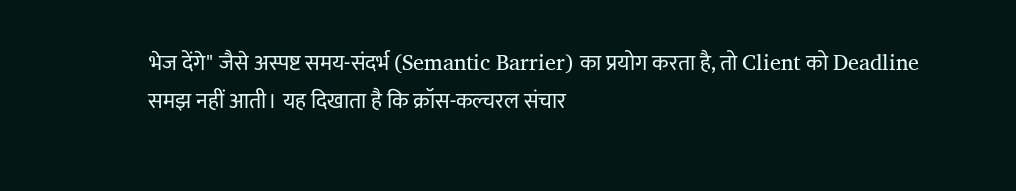भेज देंगे" जैसे अस्पष्ट समय-संदर्भ (Semantic Barrier) का प्रयोग करता है, तो Client को Deadline समझ नहीं आती। यह दिखाता है कि क्रॉस-कल्चरल संचार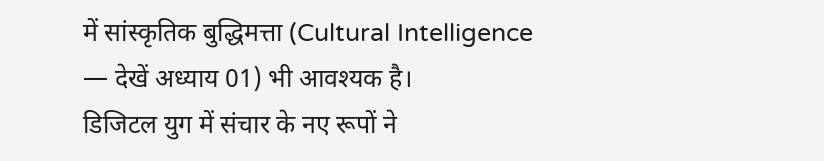में सांस्कृतिक बुद्धिमत्ता (Cultural Intelligence — देखें अध्याय 01) भी आवश्यक है।
डिजिटल युग में संचार के नए रूपों ने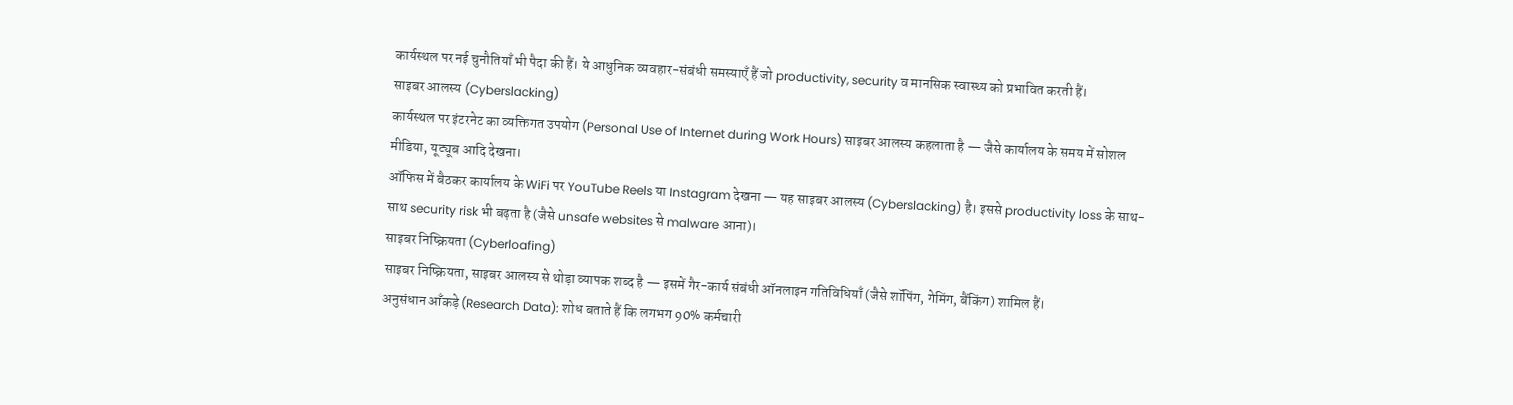कार्यस्थल पर नई चुनौतियाँ भी पैदा की हैं। ये आधुनिक व्यवहार-संबंधी समस्याएँ हैं जो productivity, security व मानसिक स्वास्थ्य को प्रभावित करती हैं।
साइबर आलस्य (Cyberslacking)
कार्यस्थल पर इंटरनेट का व्यक्तिगत उपयोग (Personal Use of Internet during Work Hours) साइबर आलस्य कहलाता है — जैसे कार्यालय के समय में सोशल मीडिया, यूट्यूब आदि देखना।
ऑफिस में बैठकर कार्यालय के WiFi पर YouTube Reels या Instagram देखना — यह साइबर आलस्य (Cyberslacking) है। इससे productivity loss के साथ-साथ security risk भी बढ़ता है (जैसे unsafe websites से malware आना)।
साइबर निष्क्रियता (Cyberloafing)
साइबर निष्क्रियता, साइबर आलस्य से थोड़ा व्यापक शब्द है — इसमें गैर-कार्य संबंधी ऑनलाइन गतिविधियाँ (जैसे शॉपिंग, गेमिंग, बैंकिंग) शामिल हैं।
अनुसंधान आँकड़े (Research Data): शोध बताते हैं कि लगभग 90% कर्मचारी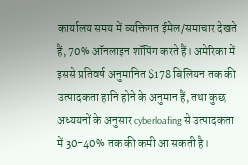कार्यालय समय में व्यक्तिगत ईमेल/समाचार देखते हैं, 70% ऑनलाइन शॉपिंग करते हैं। अमेरिका में इससे प्रतिवर्ष अनुमानित $178 बिलियन तक की उत्पादकता हानि होने के अनुमान हैं, तथा कुछ अध्ययनों के अनुसार cyberloafing से उत्पादकता में 30-40% तक की कमी आ सकती है।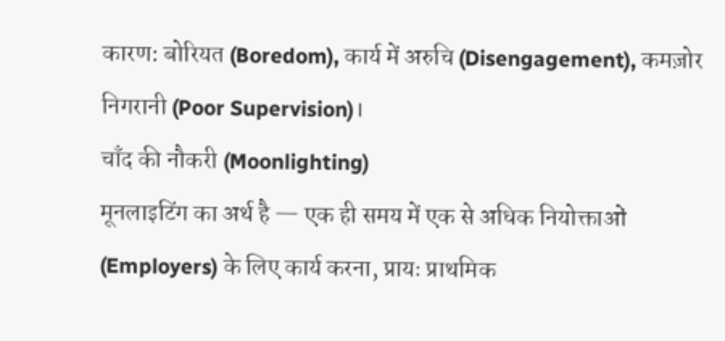कारण: बोरियत (Boredom), कार्य में अरुचि (Disengagement), कमज़ोर निगरानी (Poor Supervision)।
चाँद की नौकरी (Moonlighting)
मूनलाइटिंग का अर्थ है — एक ही समय में एक से अधिक नियोक्ताओं (Employers) के लिए कार्य करना, प्रायः प्राथमिक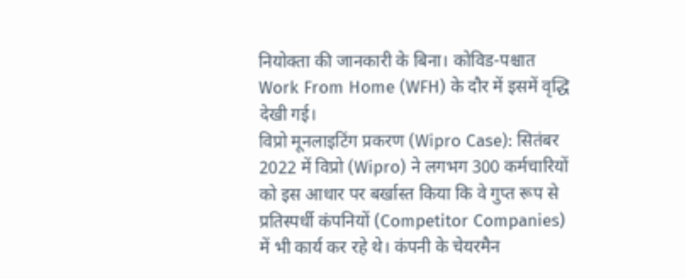नियोक्ता की जानकारी के बिना। कोविड-पश्चात Work From Home (WFH) के दौर में इसमें वृद्धि देखी गई।
विप्रो मूनलाइटिंग प्रकरण (Wipro Case): सितंबर 2022 में विप्रो (Wipro) ने लगभग 300 कर्मचारियों को इस आधार पर बर्खास्त किया कि वे गुप्त रूप से प्रतिस्पर्धी कंपनियों (Competitor Companies) में भी कार्य कर रहे थे। कंपनी के चेयरमैन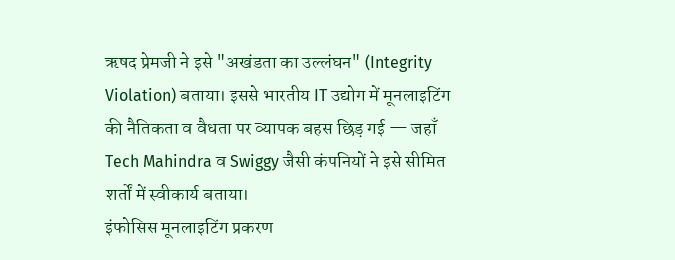ऋषद प्रेमजी ने इसे "अखंडता का उल्लंघन" (Integrity Violation) बताया। इससे भारतीय IT उद्योग में मूनलाइटिंग की नैतिकता व वैधता पर व्यापक बहस छिड़ गई — जहाँ Tech Mahindra व Swiggy जैसी कंपनियों ने इसे सीमित शर्तों में स्वीकार्य बताया।
इंफोसिस मूनलाइटिंग प्रकरण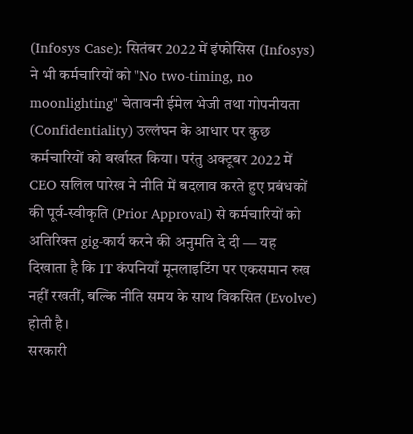(Infosys Case): सितंबर 2022 में इंफोसिस (Infosys) ने भी कर्मचारियों को "No two-timing, no moonlighting" चेतावनी ईमेल भेजी तथा गोपनीयता (Confidentiality) उल्लंघन के आधार पर कुछ कर्मचारियों को बर्खास्त किया। परंतु अक्टूबर 2022 में CEO सलिल पारेख ने नीति में बदलाव करते हुए प्रबंधकों की पूर्व-स्वीकृति (Prior Approval) से कर्मचारियों को अतिरिक्त gig-कार्य करने की अनुमति दे दी — यह दिखाता है कि IT कंपनियाँ मूनलाइटिंग पर एकसमान रुख नहीं रखतीं, बल्कि नीति समय के साथ विकसित (Evolve) होती है।
सरकारी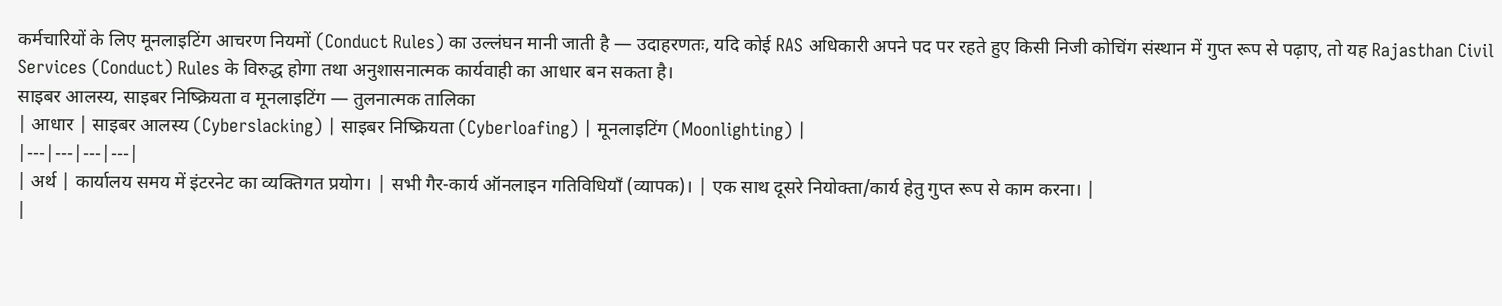कर्मचारियों के लिए मूनलाइटिंग आचरण नियमों (Conduct Rules) का उल्लंघन मानी जाती है — उदाहरणतः, यदि कोई RAS अधिकारी अपने पद पर रहते हुए किसी निजी कोचिंग संस्थान में गुप्त रूप से पढ़ाए, तो यह Rajasthan Civil Services (Conduct) Rules के विरुद्ध होगा तथा अनुशासनात्मक कार्यवाही का आधार बन सकता है।
साइबर आलस्य, साइबर निष्क्रियता व मूनलाइटिंग — तुलनात्मक तालिका
| आधार | साइबर आलस्य (Cyberslacking) | साइबर निष्क्रियता (Cyberloafing) | मूनलाइटिंग (Moonlighting) |
|---|---|---|---|
| अर्थ | कार्यालय समय में इंटरनेट का व्यक्तिगत प्रयोग। | सभी गैर-कार्य ऑनलाइन गतिविधियाँ (व्यापक)। | एक साथ दूसरे नियोक्ता/कार्य हेतु गुप्त रूप से काम करना। |
|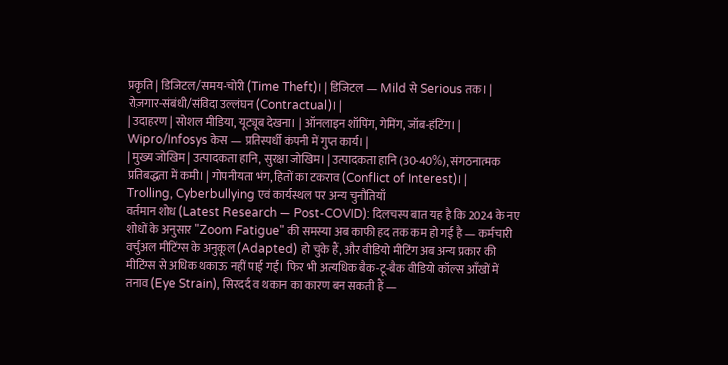प्रकृति | डिजिटल/समय-चोरी (Time Theft)। | डिजिटल — Mild से Serious तक। | रोज़गार-संबंधी/संविदा उल्लंघन (Contractual)। |
| उदाहरण | सोशल मीडिया, यूट्यूब देखना। | ऑनलाइन शॉपिंग, गेमिंग, जॉब-हंटिंग। | Wipro/Infosys केस — प्रतिस्पर्धी कंपनी में गुप्त कार्य। |
| मुख्य जोखिम | उत्पादकता हानि, सुरक्षा जोखिम। | उत्पादकता हानि (30-40%), संगठनात्मक प्रतिबद्धता में कमी। | गोपनीयता भंग, हितों का टकराव (Conflict of Interest)। |
Trolling, Cyberbullying एवं कार्यस्थल पर अन्य चुनौतियाँ
वर्तमान शोध (Latest Research — Post-COVID): दिलचस्प बात यह है कि 2024 के नए शोधों के अनुसार "Zoom Fatigue" की समस्या अब काफी हद तक कम हो गई है — कर्मचारी वर्चुअल मीटिंग्स के अनुकूल (Adapted) हो चुके हैं, और वीडियो मीटिंग अब अन्य प्रकार की मीटिंग्स से अधिक थकाऊ नहीं पाई गईं। फिर भी अत्यधिक बैक-टू-बैक वीडियो कॉल्स आँखों में तनाव (Eye Strain), सिरदर्द व थकान का कारण बन सकती हैं —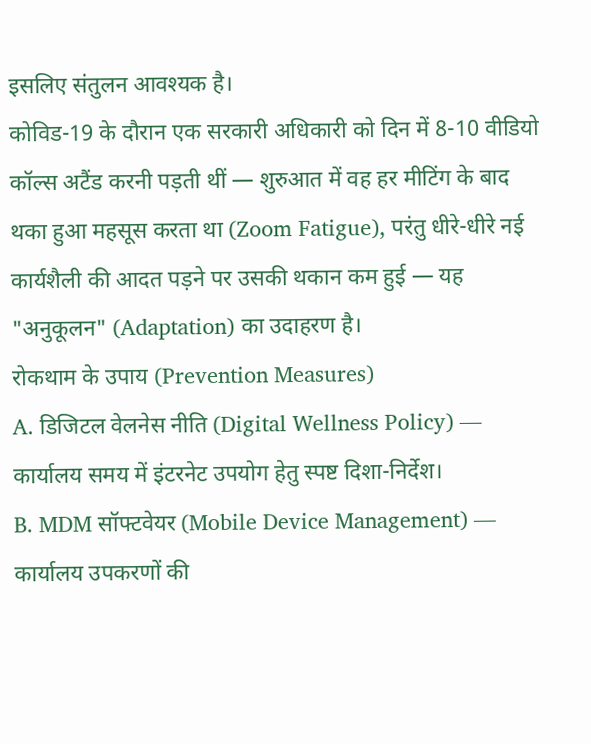इसलिए संतुलन आवश्यक है।
कोविड-19 के दौरान एक सरकारी अधिकारी को दिन में 8-10 वीडियो कॉल्स अटैंड करनी पड़ती थीं — शुरुआत में वह हर मीटिंग के बाद थका हुआ महसूस करता था (Zoom Fatigue), परंतु धीरे-धीरे नई कार्यशैली की आदत पड़ने पर उसकी थकान कम हुई — यह "अनुकूलन" (Adaptation) का उदाहरण है।
रोकथाम के उपाय (Prevention Measures)
A. डिजिटल वेलनेस नीति (Digital Wellness Policy) — कार्यालय समय में इंटरनेट उपयोग हेतु स्पष्ट दिशा-निर्देश।
B. MDM सॉफ्टवेयर (Mobile Device Management) — कार्यालय उपकरणों की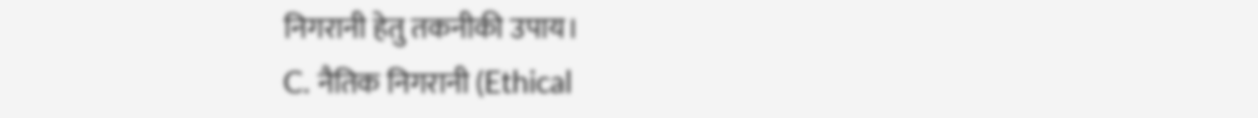निगरानी हेतु तकनीकी उपाय।
C. नैतिक निगरानी (Ethical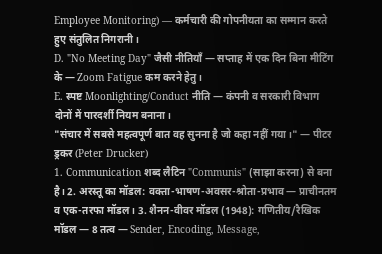Employee Monitoring) — कर्मचारी की गोपनीयता का सम्मान करते हुए संतुलित निगरानी।
D. "No Meeting Day" जैसी नीतियाँ — सप्ताह में एक दिन बिना मीटिंग के — Zoom Fatigue कम करने हेतु।
E. स्पष्ट Moonlighting/Conduct नीति — कंपनी व सरकारी विभाग दोनों में पारदर्शी नियम बनाना।
"संचार में सबसे महत्वपूर्ण बात वह सुनना है जो कहा नहीं गया।" — पीटर ड्रकर (Peter Drucker)
1. Communication शब्द लैटिन "Communis" (साझा करना) से बना है। 2. अरस्तू का मॉडल: वक्ता-भाषण-अवसर-श्रोता-प्रभाव — प्राचीनतम व एक-तरफा मॉडल। 3. शैनन-वीवर मॉडल (1948): गणितीय/रैखिक मॉडल — 8 तत्व — Sender, Encoding, Message,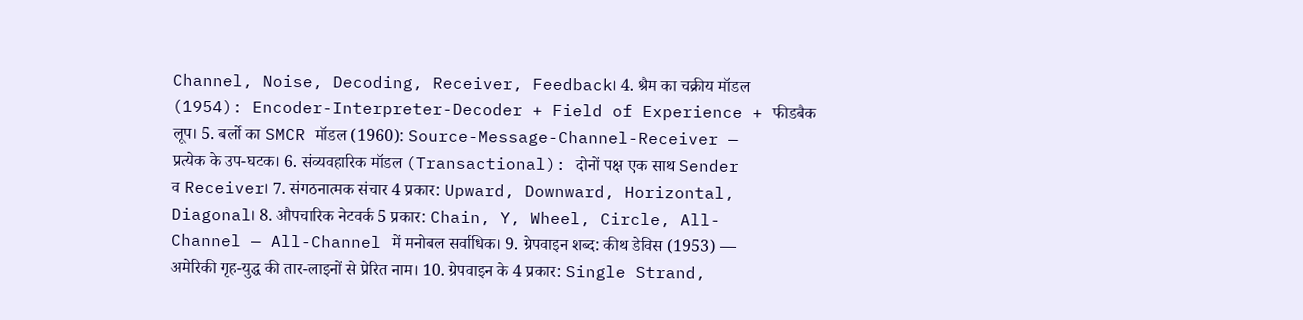Channel, Noise, Decoding, Receiver, Feedback। 4. श्रैम का चक्रीय मॉडल (1954): Encoder-Interpreter-Decoder + Field of Experience + फीडबैक लूप। 5. बर्लो का SMCR मॉडल (1960): Source-Message-Channel-Receiver — प्रत्येक के उप-घटक। 6. संव्यवहारिक मॉडल (Transactional): दोनों पक्ष एक साथ Sender व Receiver। 7. संगठनात्मक संचार 4 प्रकार: Upward, Downward, Horizontal, Diagonal। 8. औपचारिक नेटवर्क 5 प्रकार: Chain, Y, Wheel, Circle, All-Channel — All-Channel में मनोबल सर्वाधिक। 9. ग्रेपवाइन शब्द: कीथ डेविस (1953) — अमेरिकी गृह-युद्ध की तार-लाइनों से प्रेरित नाम। 10. ग्रेपवाइन के 4 प्रकार: Single Strand,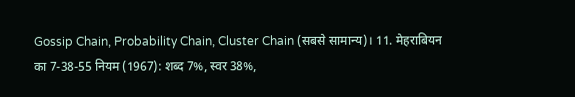Gossip Chain, Probability Chain, Cluster Chain (सबसे सामान्य)। 11. मेहराबियन का 7-38-55 नियम (1967): शब्द 7%, स्वर 38%,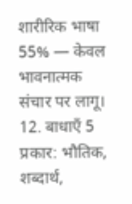शारीरिक भाषा 55% — केवल भावनात्मक संचार पर लागू। 12. बाधाएँ 5 प्रकार: भौतिक, शब्दार्थ,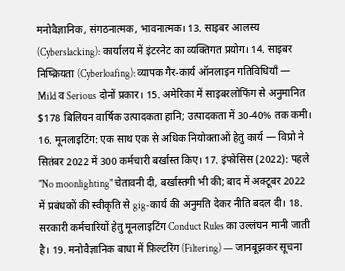मनोवैज्ञानिक, संगठनात्मक, भावनात्मक। 13. साइबर आलस्य (Cyberslacking): कार्यालय में इंटरनेट का व्यक्तिगत प्रयोग। 14. साइबर निष्क्रियता (Cyberloafing): व्यापक गैर-कार्य ऑनलाइन गतिविधियाँ — Mild व Serious दोनों प्रकार। 15. अमेरिका में साइबरलोफिंग से अनुमानित $178 बिलियन वार्षिक उत्पादकता हानि; उत्पादकता में 30-40% तक कमी। 16. मूनलाइटिंग: एक साथ एक से अधिक नियोक्ताओं हेतु कार्य — विप्रो ने सितंबर 2022 में 300 कर्मचारी बर्खास्त किए। 17. इंफोसिस (2022): पहले "No moonlighting" चेतावनी दी, बर्खास्तगी भी की; बाद में अक्टूबर 2022 में प्रबंधकों की स्वीकृति से gig-कार्य की अनुमति देकर नीति बदल दी। 18. सरकारी कर्मचारियों हेतु मूनलाइटिंग Conduct Rules का उल्लंघन मानी जाती है। 19. मनोवैज्ञानिक बाधा में फ़िल्टरिंग (Filtering) — जानबूझकर सूचना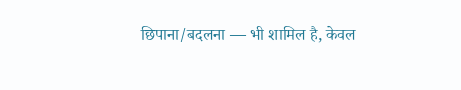छिपाना/बदलना — भी शामिल है, केवल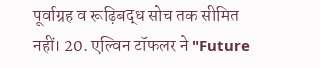पूर्वाग्रह व रूढ़िबद्ध सोच तक सीमित नहीं। 20. एल्विन टॉफलर ने "Future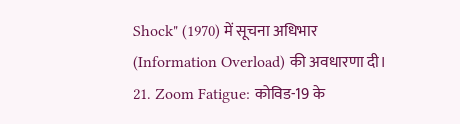Shock" (1970) में सूचना अधिभार (Information Overload) की अवधारणा दी। 21. Zoom Fatigue: कोविड-19 के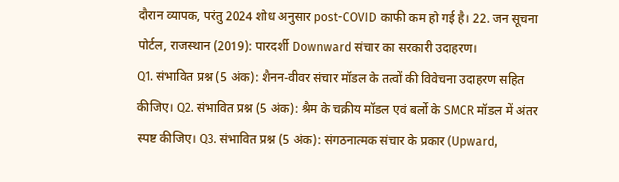दौरान व्यापक, परंतु 2024 शोध अनुसार post-COVID काफी कम हो गई है। 22. जन सूचना पोर्टल, राजस्थान (2019): पारदर्शी Downward संचार का सरकारी उदाहरण।
Q1. संभावित प्रश्न (5 अंक): शैनन-वीवर संचार मॉडल के तत्वों की विवेचना उदाहरण सहित कीजिए। Q2. संभावित प्रश्न (5 अंक): श्रैम के चक्रीय मॉडल एवं बर्लो के SMCR मॉडल में अंतर स्पष्ट कीजिए। Q3. संभावित प्रश्न (5 अंक): संगठनात्मक संचार के प्रकार (Upward,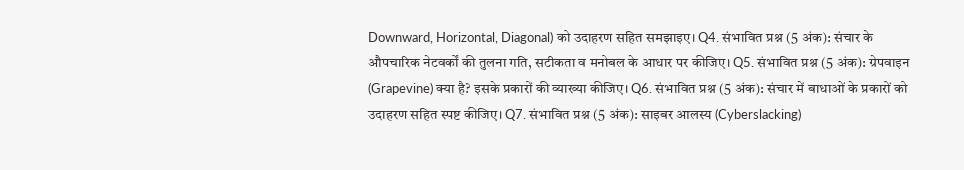Downward, Horizontal, Diagonal) को उदाहरण सहित समझाइए। Q4. संभावित प्रश्न (5 अंक): संचार के औपचारिक नेटवर्कों की तुलना गति, सटीकता व मनोबल के आधार पर कीजिए। Q5. संभावित प्रश्न (5 अंक): ग्रेपवाइन (Grapevine) क्या है? इसके प्रकारों की व्याख्या कीजिए। Q6. संभावित प्रश्न (5 अंक): संचार में बाधाओं के प्रकारों को उदाहरण सहित स्पष्ट कीजिए। Q7. संभावित प्रश्न (5 अंक): साइबर आलस्य (Cyberslacking)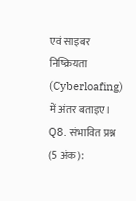एवं साइबर निष्क्रियता (Cyberloafing) में अंतर बताइए। Q8. संभावित प्रश्न (5 अंक):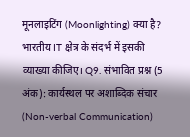मूनलाइटिंग (Moonlighting) क्या है? भारतीय IT क्षेत्र के संदर्भ में इसकी व्याख्या कीजिए। Q9. संभावित प्रश्न (5 अंक): कार्यस्थल पर अशाब्दिक संचार (Non-verbal Communication)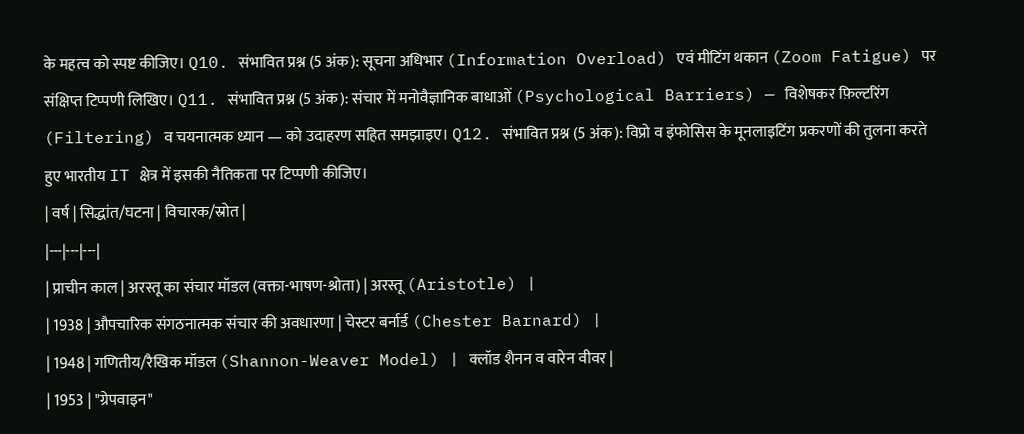के महत्व को स्पष्ट कीजिए। Q10. संभावित प्रश्न (5 अंक): सूचना अधिभार (Information Overload) एवं मीटिंग थकान (Zoom Fatigue) पर संक्षिप्त टिप्पणी लिखिए। Q11. संभावित प्रश्न (5 अंक): संचार में मनोवैज्ञानिक बाधाओं (Psychological Barriers) — विशेषकर फ़िल्टरिंग (Filtering) व चयनात्मक ध्यान — को उदाहरण सहित समझाइए। Q12. संभावित प्रश्न (5 अंक): विप्रो व इंफोसिस के मूनलाइटिंग प्रकरणों की तुलना करते हुए भारतीय IT क्षेत्र में इसकी नैतिकता पर टिप्पणी कीजिए।
| वर्ष | सिद्धांत/घटना | विचारक/स्रोत |
|---|---|---|
| प्राचीन काल | अरस्तू का संचार मॉडल (वक्ता-भाषण-श्रोता) | अरस्तू (Aristotle) |
| 1938 | औपचारिक संगठनात्मक संचार की अवधारणा | चेस्टर बर्नार्ड (Chester Barnard) |
| 1948 | गणितीय/रैखिक मॉडल (Shannon-Weaver Model) | क्लॉड शैनन व वारेन वीवर |
| 1953 | "ग्रेपवाइन"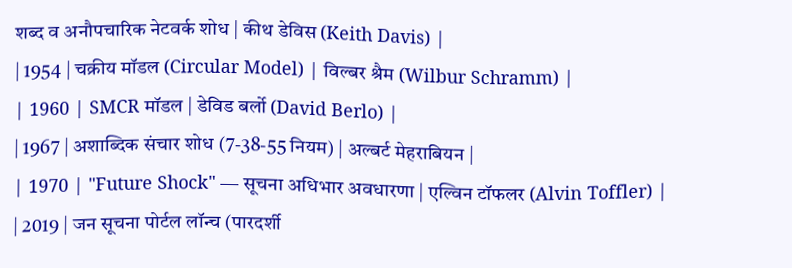शब्द व अनौपचारिक नेटवर्क शोध | कीथ डेविस (Keith Davis) |
| 1954 | चक्रीय मॉडल (Circular Model) | विल्बर श्रैम (Wilbur Schramm) |
| 1960 | SMCR मॉडल | डेविड बर्लो (David Berlo) |
| 1967 | अशाब्दिक संचार शोध (7-38-55 नियम) | अल्बर्ट मेहराबियन |
| 1970 | "Future Shock" — सूचना अधिभार अवधारणा | एल्विन टॉफलर (Alvin Toffler) |
| 2019 | जन सूचना पोर्टल लॉन्च (पारदर्शी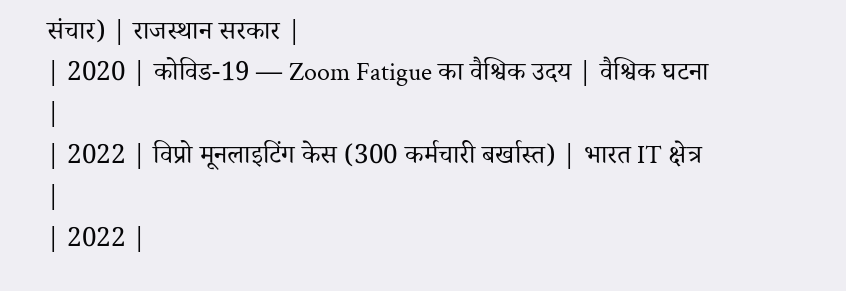संचार) | राजस्थान सरकार |
| 2020 | कोविड-19 — Zoom Fatigue का वैश्विक उदय | वैश्विक घटना |
| 2022 | विप्रो मूनलाइटिंग केस (300 कर्मचारी बर्खास्त) | भारत IT क्षेत्र |
| 2022 |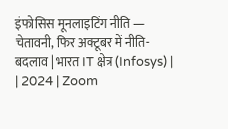इंफोसिस मूनलाइटिंग नीति — चेतावनी, फिर अक्टूबर में नीति-बदलाव | भारत IT क्षेत्र (Infosys) |
| 2024 | Zoom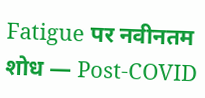Fatigue पर नवीनतम शोध — Post-COVID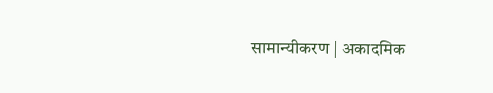सामान्यीकरण | अकादमिक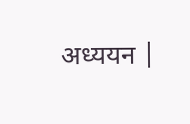अध्ययन |